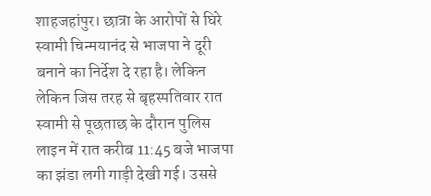शाहजहांपुर। छात्रा के आरोपों से घिरे स्वामी चिन्मयानंद से भाजपा ने दूरी बनाने का निर्देश दे रहा है। लेकिन लेकिन जिस तरह से बृहस्पतिवार रात स्वामी से पूछताछ के दौरान पुलिस लाइन में रात करीब 11:45 बजे भाजपा का झंडा लगी गाड़ी देखी गई। उससे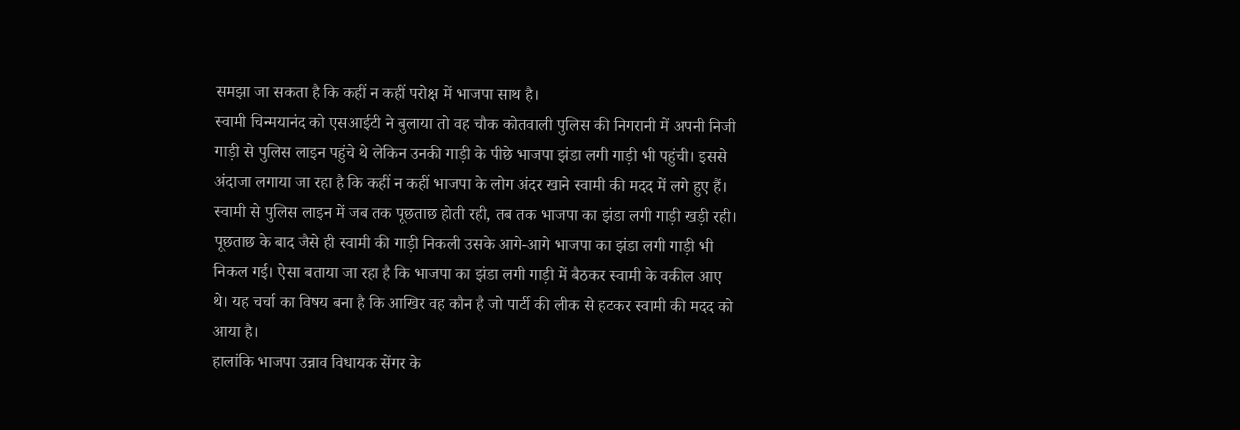समझा जा सकता है कि कहीं न कहीं परोक्ष में भाजपा साथ है।
स्वामी चिन्मयानंद को एसआईटी ने बुलाया तो वह चौक कोतवाली पुलिस की निगरानी में अपनी निजी गाड़ी से पुलिस लाइन पहुंचे थे लेकिन उनकी गाड़ी के पीछे भाजपा झंडा लगी गाड़ी भी पहुंची। इससे अंदाजा लगाया जा रहा है कि कहीं न कहीं भाजपा के लोग अंदर खाने स्वामी की मदद में लगे हुए हैं। स्वामी से पुलिस लाइन में जब तक पूछताछ होती रही, तब तक भाजपा का झंडा लगी गाड़ी खड़ी रही। पूछताछ के बाद जैसे ही स्वामी की गाड़ी निकली उसके आगे-आगे भाजपा का झंडा लगी गाड़ी भी निकल गई। ऐसा बताया जा रहा है कि भाजपा का झंडा लगी गाड़ी में बैठकर स्वामी के वकील आए थे। यह चर्चा का विषय बना है कि आखिर वह कौन है जो पार्टी की लीक से हटकर स्वामी की मदद को आया है।
हालांकि भाजपा उन्नाव विधायक सेंगर के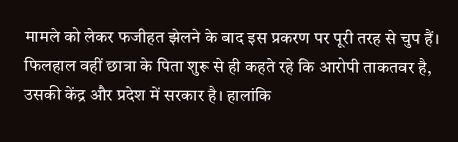मामले को लेकर फजीहत झेलने के बाद इस प्रकरण पर पूरी तरह से चुप हैं। फिलहाल वहीं छात्रा के पिता शुरू से ही कहते रहे कि आरोपी ताकतवर है, उसकी केंद्र और प्रदेश में सरकार है। हालांकि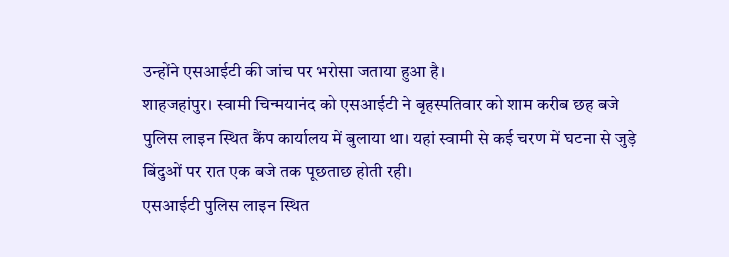उन्होंने एसआईटी की जांच पर भरोसा जताया हुआ है।
शाहजहांपुर। स्वामी चिन्मयानंद को एसआईटी ने बृहस्पतिवार को शाम करीब छह बजे पुलिस लाइन स्थित कैंप कार्यालय में बुलाया था। यहां स्वामी से कई चरण में घटना से जुड़े बिंदुओं पर रात एक बजे तक पूछताछ होती रही।
एसआईटी पुलिस लाइन स्थित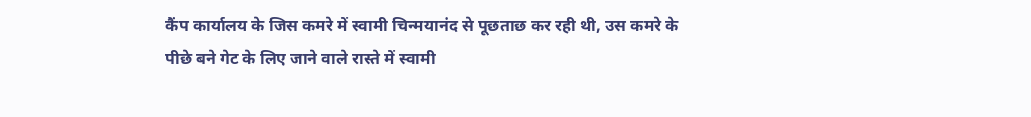कैंप कार्यालय के जिस कमरे में स्वामी चिन्मयानंद से पूछताछ कर रही थी, उस कमरे के पीछे बने गेट के लिए जाने वाले रास्ते में स्वामी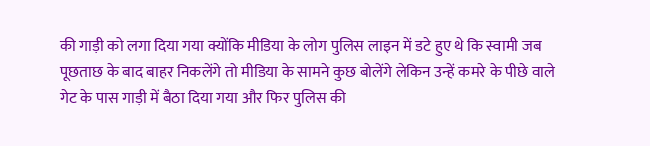की गाड़ी को लगा दिया गया क्योंकि मीडिया के लोग पुलिस लाइन में डटे हुए थे कि स्वामी जब पूछताछ के बाद बाहर निकलेंगे तो मीडिया के सामने कुछ बोलेंगे लेकिन उन्हें कमरे के पीछे वाले गेट के पास गाड़ी में बैठा दिया गया और फिर पुलिस की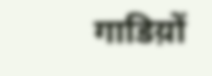गाडिय़ों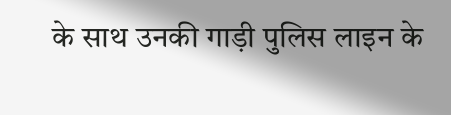के साथ उनकी गाड़ी पुलिस लाइन के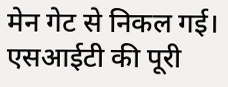मेन गेट से निकल गई। एसआईटी की पूरी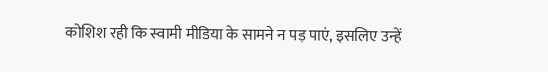कोशिश रही कि स्वामी मीडिया के सामने न पड़ पाएं, इसलिए उन्हें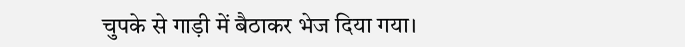चुपके से गाड़ी में बैठाकर भेज दिया गया।